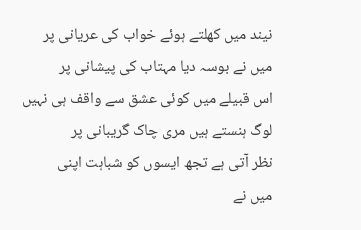نیند میں کھلتے ہوئے خواب کی عریانی پر
میں نے بوسہ دیا مہتاب کی پیشانی پر
اس قبیلے میں کوئی عشق سے واقف ہی نہیں
لوگ ہنستے ہیں مری چاک گریبانی پر
نظر آتی ہے تجھ ایسوں کو شباہت اپنی
میں نے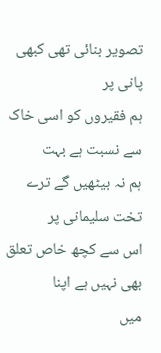تصویر بنائی تھی کبھی پانی پر
ہم فقیروں کو اسی خاک سے نسبت ہے بہت
ہم نہ بیٹھیں گے ترے تخت سلیمانی پر
اس سے کچھ خاص تعلق بھی نہیں ہے اپنا
میں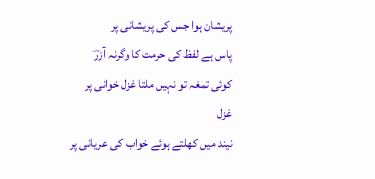پریشان ہوا جس کی پریشانی پر
پاس ہے لفظ کی حرمت کا وگرنہ آزرؔ
کوئی تمغہ تو نہیں ملتا غزل خوانی پر
غزل
نیند میں کھلتے ہوئے خواب کی عریانی پر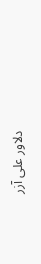دلاور علی آزر